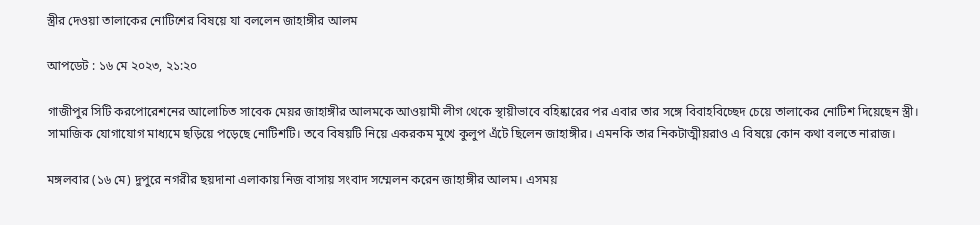স্ত্রীর দেওয়া তালাকের নোটিশের বিষয়ে যা বললেন জাহাঙ্গীর আলম

আপডেট : ১৬ মে ২০২৩, ২১:২০

গাজীপুর সিটি করপোরেশনের আলোচিত সাবেক মেয়র জাহাঙ্গীর আলমকে আওয়ামী লীগ থেকে স্থায়ীভাবে বহিষ্কারের পর এবার তার সঙ্গে বিবাহবিচ্ছেদ চেয়ে তালাকের নোটিশ দিয়েছেন স্ত্রী। সামাজিক যোগাযোগ মাধ্যমে ছড়িয়ে পড়েছে নোটিশটি। তবে বিষয়টি নিয়ে একরকম মুখে কুলুপ এঁটে ছিলেন জাহাঙ্গীর। এমনকি তার নিকটাত্মীয়রাও এ বিষয়ে কোন কথা বলতে নারাজ।

মঙ্গলবার (১৬ মে) দুপুরে নগরীর ছয়দানা এলাকায় নিজ বাসায় সংবাদ সম্মেলন করেন জাহাঙ্গীর আলম। এসময়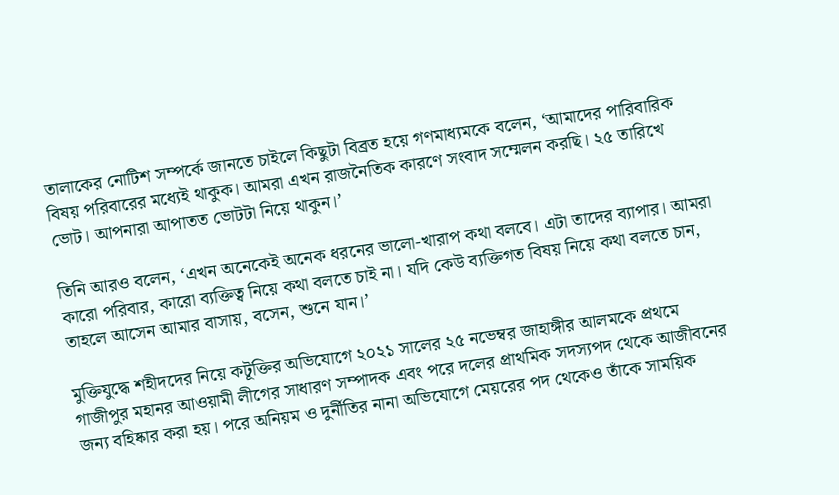তালাকের নোটিশ সম্পর্কে জানতে চাইলে কিছুটা বিব্রত হয়ে গণমাধ্যমকে বলেন, ‘আমাদের পারিবারিক বিষয় পরিবারের মধ্যেই থাকুক। আমরা এখন রাজনৈতিক কারণে সংবাদ সম্মেলন করছি। ২৫ তারিখে ভোট। আপনারা আপাতত ভোটটা নিয়ে থাকুন।’

তিনি আরও বলেন, ‘এখন অনেকেই অনেক ধরনের ভালো-খারাপ কথা বলবে। এটা তাদের ব্যাপার। আমরা কারো পরিবার, কারো ব্যক্তিত্ব নিয়ে কথা বলতে চাই না। যদি কেউ ব্যক্তিগত বিষয় নিয়ে কথা বলতে চান, তাহলে আসেন আমার বাসায়, বসেন, শুনে যান।’

মুক্তিযুদ্ধে শহীদদের নিয়ে কটূক্তির অভিযোগে ২০২১ সালের ২৫ নভেম্বর জাহাঙ্গীর আলমকে প্রথমে গাজীপুর মহানর আওয়ামী লীগের সাধারণ সম্পাদক এবং পরে দলের প্রাথমিক সদস্যপদ থেকে আজীবনের জন্য বহিষ্কার করা হয়। পরে অনিয়ম ও দুর্নীতির নানা অভিযোগে মেয়রের পদ থেকেও তাঁকে সাময়িক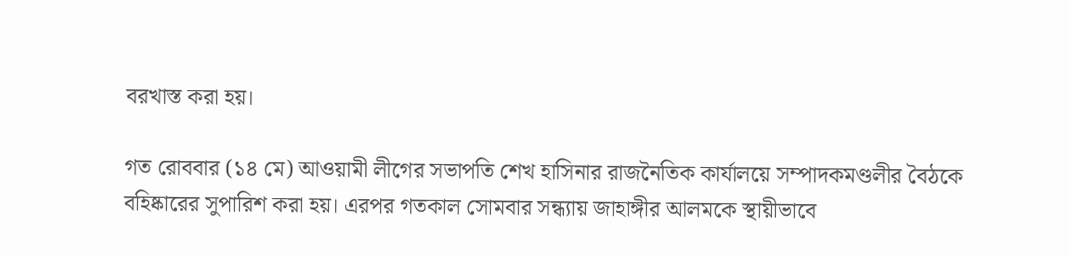বরখাস্ত করা হয়।

গত রোববার (১৪ মে) আওয়ামী লীগের সভাপতি শেখ হাসিনার রাজনৈতিক কার্যালয়ে সম্পাদকমণ্ডলীর বৈঠকে বহিষ্কারের সুপারিশ করা হয়। এরপর গতকাল সোমবার সন্ধ্যায় জাহাঙ্গীর আলমকে স্থায়ীভাবে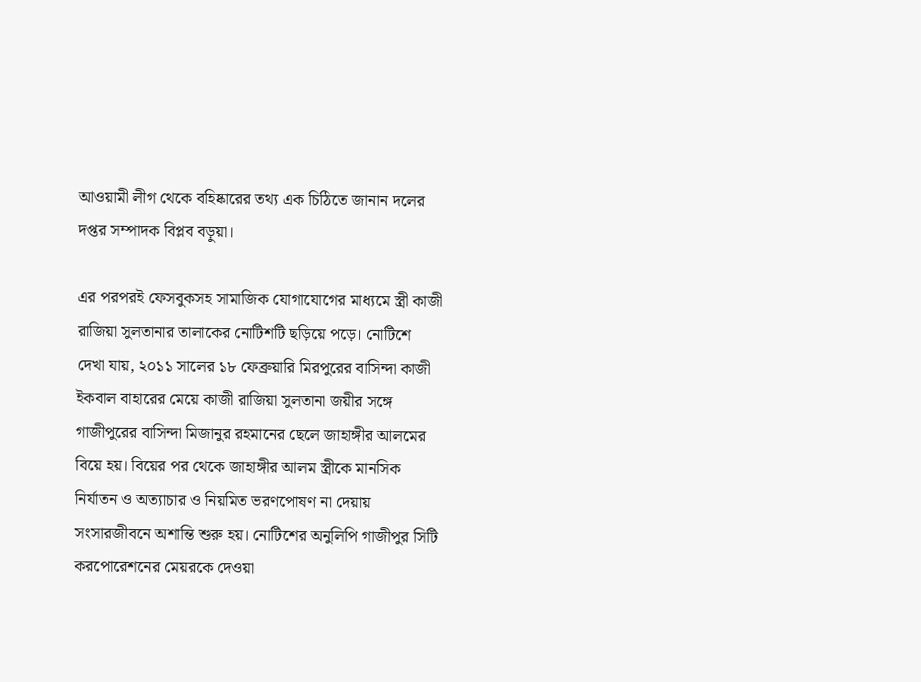আওয়ামী লীগ থেকে বহিষ্কারের তথ্য এক চিঠিতে জানান দলের দপ্তর সম্পাদক বিপ্লব বড়ুয়া।

এর পরপরই ফেসবুকসহ সামাজিক যোগাযোগের মাধ্যমে স্ত্রী কাজী রাজিয়া সুলতানার তালাকের নোটিশটি ছড়িয়ে পড়ে। নোটিশে দেখা যায়, ২০১১ সালের ১৮ ফেব্রুয়ারি মিরপুরের বাসিন্দা কাজী ইকবাল বাহারের মেয়ে কাজী রাজিয়া সুলতানা জয়ীর সঙ্গে গাজীপুরের বাসিন্দা মিজানুর রহমানের ছেলে জাহাঙ্গীর আলমের বিয়ে হয়। বিয়ের পর থেকে জাহাঙ্গীর আলম স্ত্রীকে মানসিক নির্যাতন ও অত্যাচার ও নিয়মিত ভরণপোষণ না দেয়ায় সংসারজীবনে অশান্তি শুরু হয়। নোটিশের অনুলিপি গাজীপুর সিটি করপোরেশনের মেয়রকে দেওয়া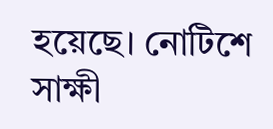হয়েছে। নোটিশে সাক্ষী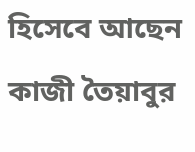হিসেবে আছেন কাজী তৈয়াবুর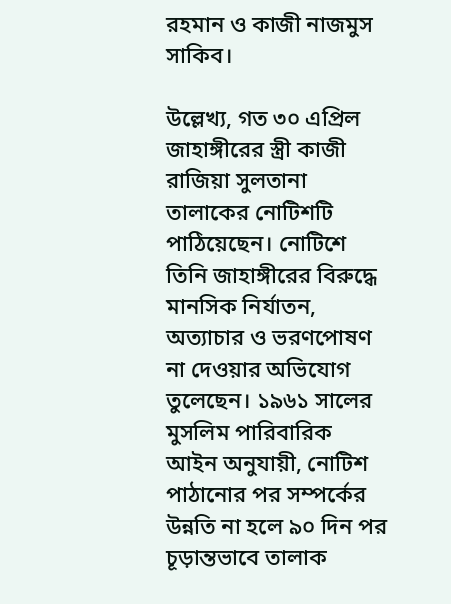রহমান ও কাজী নাজমুস সাকিব।

উল্লেখ্য, গত ৩০ এপ্রিল জাহাঙ্গীরের স্ত্রী কাজী রাজিয়া সুলতানা তালাকের নোটিশটি পাঠিয়েছেন। নোটিশে তিনি জাহাঙ্গীরের বিরুদ্ধে মানসিক নির্যাতন, অত্যাচার ও ভরণপোষণ না দেওয়ার অভিযোগ তুলেছেন। ১৯৬১ সালের মুসলিম পারিবারিক আইন অনুযায়ী, নোটিশ পাঠানোর পর সম্পর্কের উন্নতি না হলে ৯০ দিন পর চূড়ান্তভাবে তালাক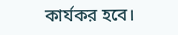কার্যকর হবে।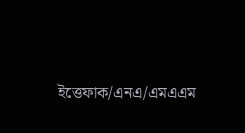ইত্তেফাক/এনএ/এমএএম